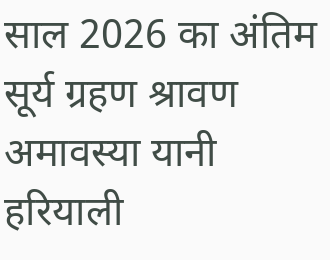साल 2026 का अंतिम सूर्य ग्रहण श्रावण अमावस्या यानी हरियाली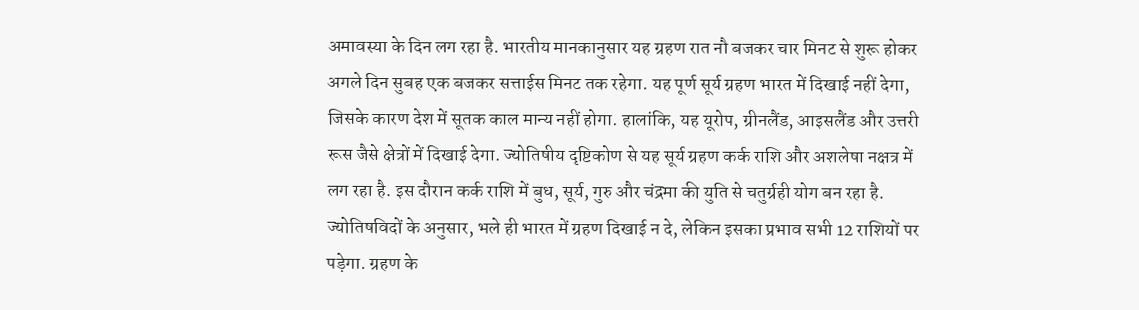अमावस्या के दिन लग रहा है. भारतीय मानकानुसार यह ग्रहण रात नौ बजकर चार मिनट से शुरू होकर अगले दिन सुबह एक बजकर सत्ताईस मिनट तक रहेगा. यह पूर्ण सूर्य ग्रहण भारत में दिखाई नहीं देगा, जिसके कारण देश में सूतक काल मान्य नहीं होगा. हालांकि, यह यूरोप, ग्रीनलैंड, आइसलैंड और उत्तरी रूस जैसे क्षेत्रों में दिखाई देगा. ज्योतिषीय दृष्टिकोण से यह सूर्य ग्रहण कर्क राशि और अशलेषा नक्षत्र में लग रहा है. इस दौरान कर्क राशि में बुध, सूर्य, गुरु और चंद्रमा की युति से चतुर्ग्रही योग बन रहा है. ज्योतिषविदों के अनुसार, भले ही भारत में ग्रहण दिखाई न दे, लेकिन इसका प्रभाव सभी 12 राशियों पर पड़ेगा. ग्रहण के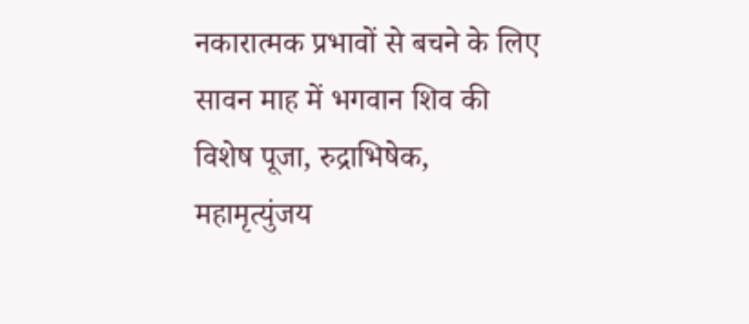नकारात्मक प्रभावों से बचने के लिए सावन माह में भगवान शिव की विशेष पूजा, रुद्राभिषेक, महामृत्युंजय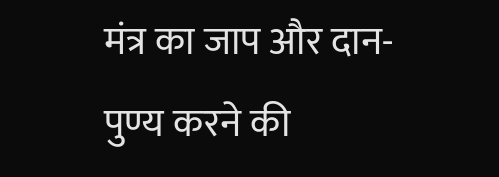मंत्र का जाप और दान-पुण्य करने की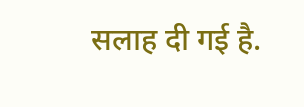सलाह दी गई है.